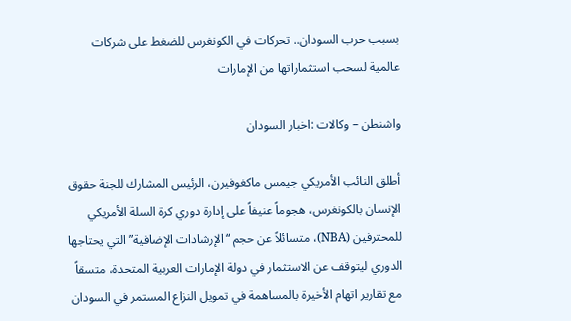بسبب حرب السودان.. تحركات في الكونغرس للضغط على شركات عالمية لسحب استثماراتها من الإمارات

واشنطن – وكالات :اخبار السودان

أطلق النائب الأمريكي جيمس ماكغوفيرن، الرئيس المشارك للجنة حقوق الإنسان بالكونغرس، هجوماً عنيفاً على إدارة دوري كرة السلة الأمريكي للمحترفين (NBA)، متسائلاً عن حجم “الإرشادات الإضافية” التي يحتاجها الدوري ليتوقف عن الاستثمار في دولة الإمارات العربية المتحدة، متسقاً مع تقارير اتهام الأخيرة بالمساهمة في تمويل النزاع المستمر في السودان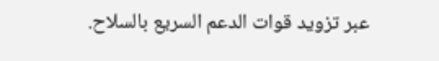عبر تزويد قوات الدعم السريع بالسلاح.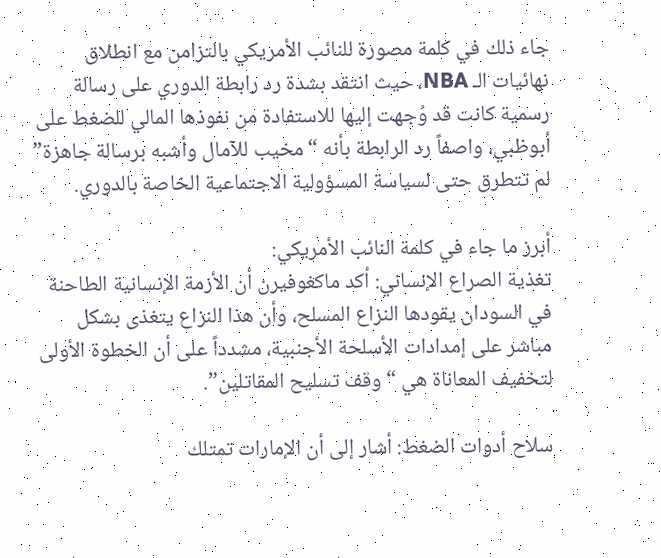جاء ذلك في كلمة مصورة للنائب الأمريكي بالتزامن مع انطلاق نهائيات الـ NBA، حيث انتقد بشدة رد رابطة الدوري على رسالة رسمية كانت قد وُجهت إليها للاستفادة من نفوذها المالي للضغط على أبوظبي، واصفاً رد الرابطة بأنه “مخيب للآمال وأشبه برسالة جاهزة” لم تتطرق حتى لسياسة المسؤولية الاجتماعية الخاصة بالدوري.

أبرز ما جاء في كلمة النائب الأمريكي:
تغذية الصراع الإنساني: أكد ماكغوفيرن أن الأزمة الإنسانية الطاحنة في السودان يقودها النزاع المسلح، وأن هذا النزاع يتغذى بشكل مباشر على إمدادات الأسلحة الأجنبية، مشدداً على أن الخطوة الأولى لتخفيف المعاناة هي “وقف تسليح المقاتلين”.

سلاح أدوات الضغط: أشار إلى أن الإمارات تمتلك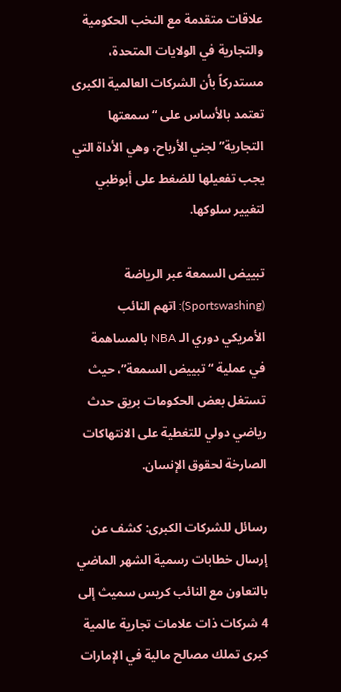علاقات متقدمة مع النخب الحكومية والتجارية في الولايات المتحدة، مستدركاً بأن الشركات العالمية الكبرى تعتمد بالأساس على “سمعتها التجارية” لجني الأرباح، وهي الأداة التي يجب تفعيلها للضغط على أبوظبي لتغيير سلوكها.

تبييض السمعة عبر الرياضة (Sportswashing): اتهم النائب الأمريكي دوري الـ NBA بالمساهمة في عملية “تبييض السمعة”، حيث تستغل بعض الحكومات بريق حدث رياضي دولي للتغطية على الانتهاكات الصارخة لحقوق الإنسان.

رسائل للشركات الكبرى: كشف عن إرسال خطابات رسمية الشهر الماضي بالتعاون مع النائب كريس سميث إلى 4 شركات ذات علامات تجارية عالمية كبرى تملك مصالح مالية في الإمارات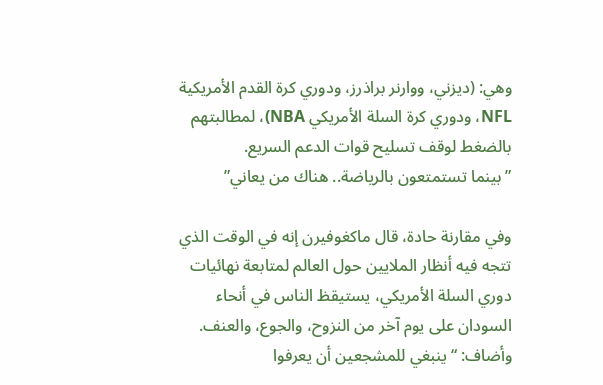وهي: (ديزني، ووارنر براذرز، ودوري كرة القدم الأمريكية NFL، ودوري كرة السلة الأمريكي NBA)، لمطالبتهم بالضغط لوقف تسليح قوات الدعم السريع.
”بينما تستمتعون بالرياضة.. هناك من يعاني”

وفي مقارنة حادة، قال ماكغوفيرن إنه في الوقت الذي تتجه فيه أنظار الملايين حول العالم لمتابعة نهائيات دوري السلة الأمريكي، يستيقظ الناس في أنحاء السودان على يوم آخر من النزوح، والجوع، والعنف. وأضاف: “ينبغي للمشجعين أن يعرفوا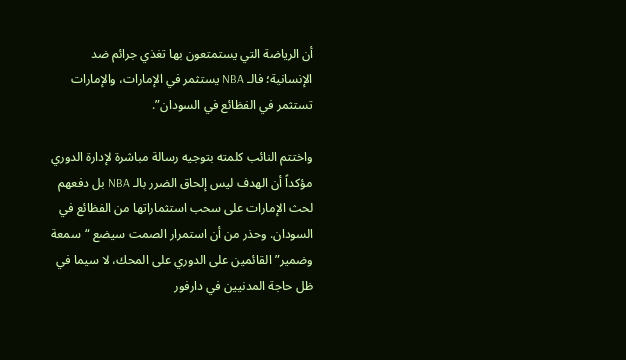أن الرياضة التي يستمتعون بها تغذي جرائم ضد الإنسانية؛ فالـ NBA يستثمر في الإمارات، والإمارات تستثمر في الفظائع في السودان”.

واختتم النائب كلمته بتوجيه رسالة مباشرة لإدارة الدوري مؤكداً أن الهدف ليس إلحاق الضرر بالـ NBA بل دفعهم لحث الإمارات على سحب استثماراتها من الفظائع في السودان. وحذر من أن استمرار الصمت سيضع “سمعة وضمير” القائمين على الدوري على المحك، لا سيما في ظل حاجة المدنيين في دارفور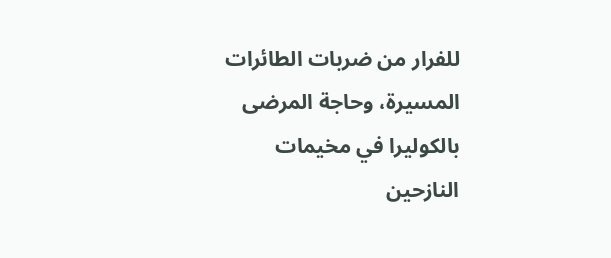للفرار من ضربات الطائرات المسيرة، وحاجة المرضى بالكوليرا في مخيمات النازحين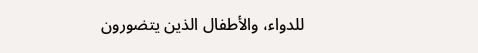للدواء، والأطفال الذين يتضورون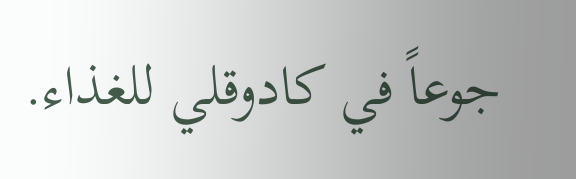جوعاً في كادوقلي للغذاء.